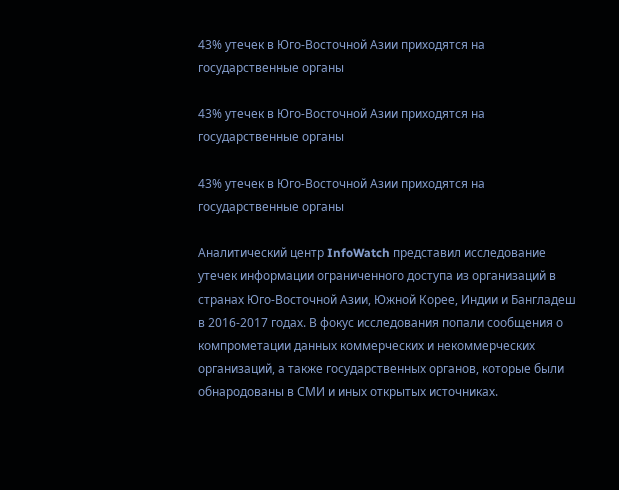43% утечек в Юго-Восточной Азии приходятся на государственные органы

43% утечек в Юго-Восточной Азии приходятся на государственные органы

43% утечек в Юго-Восточной Азии приходятся на государственные органы

Аналитический центр InfoWatch представил исследование утечек информации ограниченного доступа из организаций в странах Юго-Восточной Азии, Южной Корее, Индии и Бангладеш в 2016-2017 годах. В фокус исследования попали сообщения о компрометации данных коммерческих и некоммерческих организаций, а также государственных органов, которые были обнародованы в СМИ и иных открытых источниках.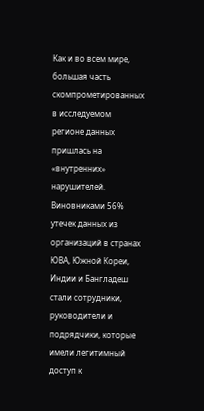Как и во всем мире, большая часть скомпрометированных в исследуемом регионе данных пришлась на «внутренних» нарушителей. Виновниками 56% утечек данных из организаций в странах ЮВА, Южной Кореи, Индии и Бангладеш стали сотрудники, руководители и подрядчики, которые имели легитимный доступ к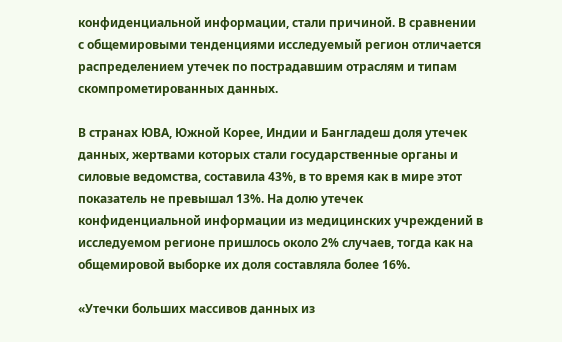конфиденциальной информации, стали причиной. В сравнении с общемировыми тенденциями исследуемый регион отличается  распределением утечек по пострадавшим отраслям и типам скомпрометированных данных.

В странах ЮВА, Южной Корее, Индии и Бангладеш доля утечек данных, жертвами которых стали государственные органы и силовые ведомства, составила 43%, в то время как в мире этот показатель не превышал 13%. На долю утечек конфиденциальной информации из медицинских учреждений в исследуемом регионе пришлось около 2% случаев, тогда как на общемировой выборке их доля составляла более 16%.

«Утечки больших массивов данных из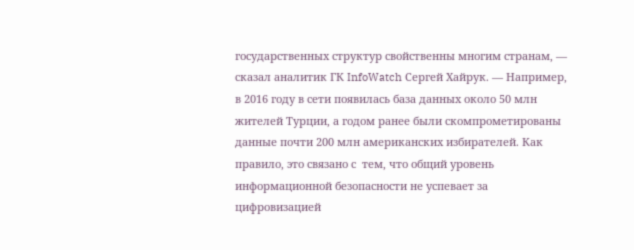государственных структур свойственны многим странам, — сказал аналитик ГК InfoWatch Сергей Хайрук. — Например, в 2016 году в сети появилась база данных около 50 млн жителей Турции, а годом ранее были скомпрометированы данные почти 200 млн американских избирателей. Как правило, это связано с  тем, что общий уровень информационной безопасности не успевает за цифровизацией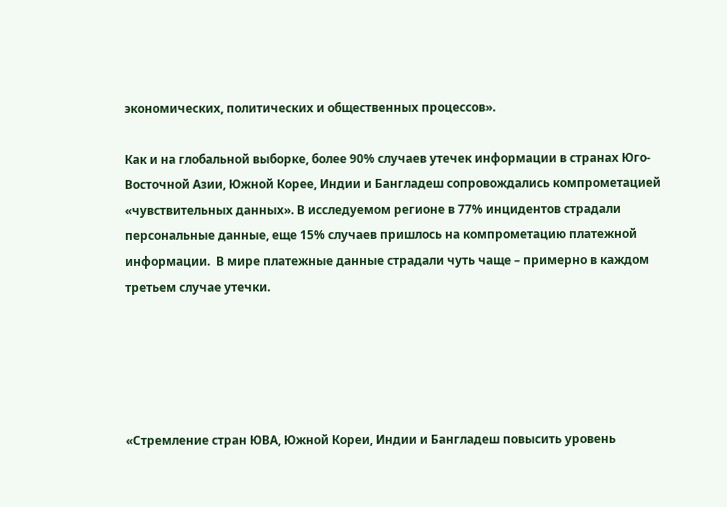экономических, политических и общественных процессов».

Как и на глобальной выборке, более 90% случаев утечек информации в странах Юго-Восточной Азии, Южной Корее, Индии и Бангладеш сопровождались компрометацией  «чувствительных данных». В исследуемом регионе в 77% инцидентов страдали персональные данные, еще 15% случаев пришлось на компрометацию платежной информации.  В мире платежные данные страдали чуть чаще – примерно в каждом третьем случае утечки.





«Стремление стран ЮВА, Южной Кореи, Индии и Бангладеш повысить уровень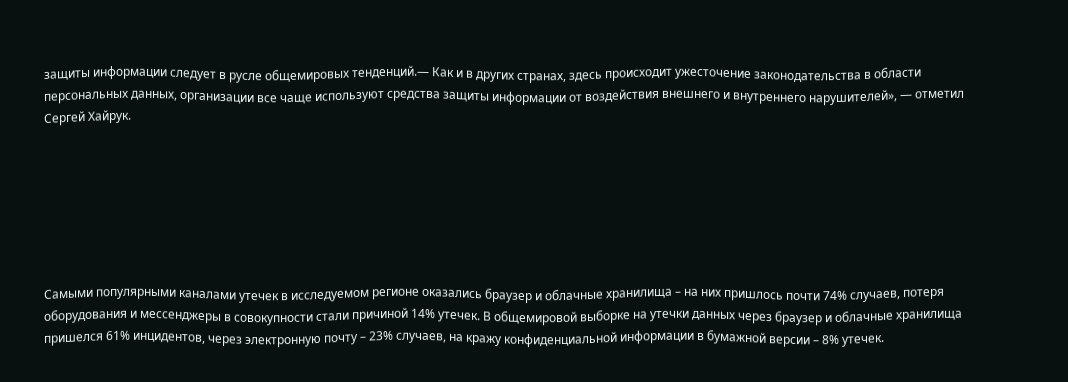защиты информации следует в русле общемировых тенденций.— Как и в других странах, здесь происходит ужесточение законодательства в области персональных данных, организации все чаще используют средства защиты информации от воздействия внешнего и внутреннего нарушителей», — отметил Сергей Хайрук.







Самыми популярными каналами утечек в исследуемом регионе оказались браузер и облачные хранилища – на них пришлось почти 74% случаев, потеря оборудования и мессенджеры в совокупности стали причиной 14% утечек. В общемировой выборке на утечки данных через браузер и облачные хранилища пришелся 61% инцидентов, через электронную почту – 23% случаев, на кражу конфиденциальной информации в бумажной версии – 8% утечек.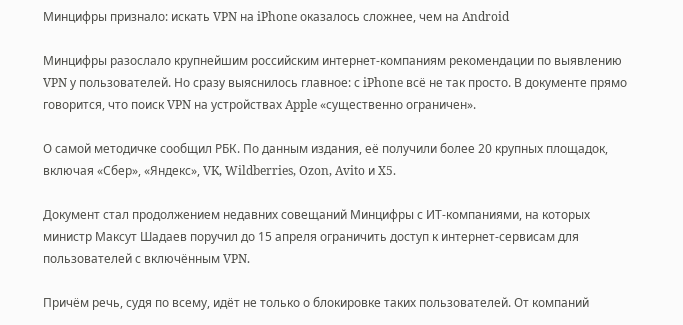Минцифры признало: искать VPN на iPhone оказалось сложнее, чем на Android

Минцифры разослало крупнейшим российским интернет-компаниям рекомендации по выявлению VPN у пользователей. Но сразу выяснилось главное: с iPhone всё не так просто. В документе прямо говорится, что поиск VPN на устройствах Apple «существенно ограничен».

О самой методичке сообщил РБК. По данным издания, её получили более 20 крупных площадок, включая «Сбер», «Яндекс», VK, Wildberries, Ozon, Avito и X5.

Документ стал продолжением недавних совещаний Минцифры с ИТ-компаниями, на которых министр Максут Шадаев поручил до 15 апреля ограничить доступ к интернет-сервисам для пользователей с включённым VPN.

Причём речь, судя по всему, идёт не только о блокировке таких пользователей. От компаний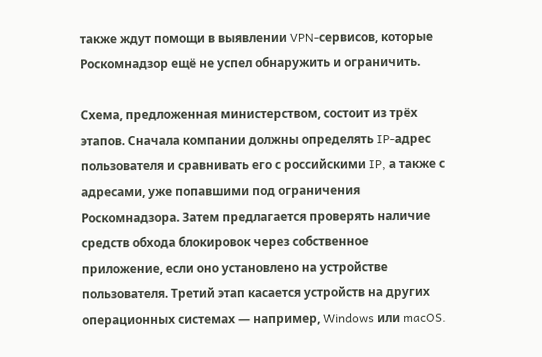также ждут помощи в выявлении VPN-сервисов, которые Роскомнадзор ещё не успел обнаружить и ограничить.

Схема, предложенная министерством, состоит из трёх этапов. Сначала компании должны определять IP-адрес пользователя и сравнивать его с российскими IP, а также с адресами, уже попавшими под ограничения Роскомнадзора. Затем предлагается проверять наличие средств обхода блокировок через собственное приложение, если оно установлено на устройстве пользователя. Третий этап касается устройств на других операционных системах — например, Windows или macOS.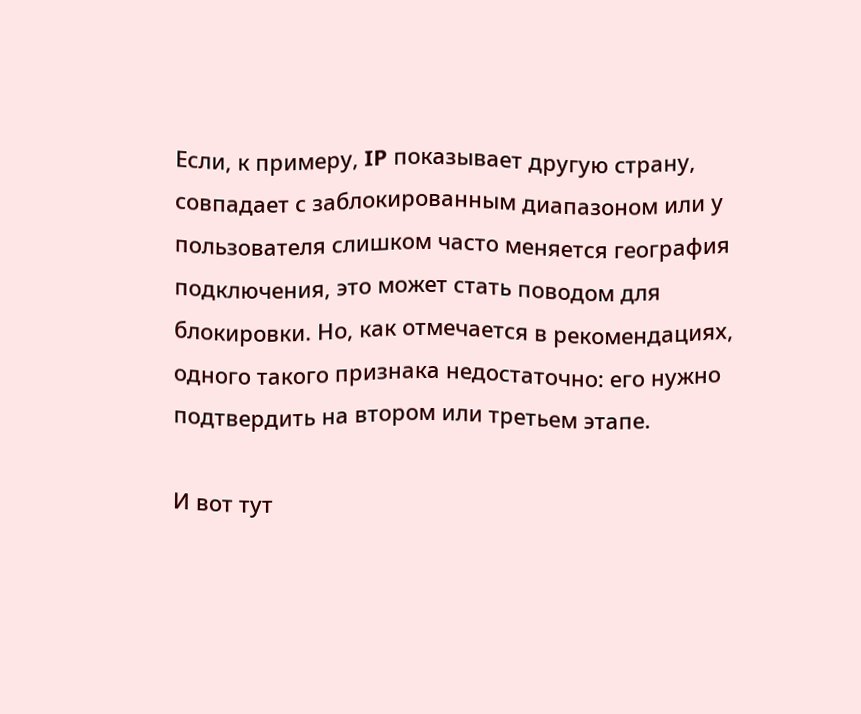Если, к примеру, IP показывает другую страну, совпадает с заблокированным диапазоном или у пользователя слишком часто меняется география подключения, это может стать поводом для блокировки. Но, как отмечается в рекомендациях, одного такого признака недостаточно: его нужно подтвердить на втором или третьем этапе.

И вот тут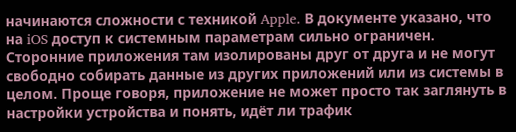начинаются сложности с техникой Apple. В документе указано, что на iOS доступ к системным параметрам сильно ограничен. Сторонние приложения там изолированы друг от друга и не могут свободно собирать данные из других приложений или из системы в целом. Проще говоря, приложение не может просто так заглянуть в настройки устройства и понять, идёт ли трафик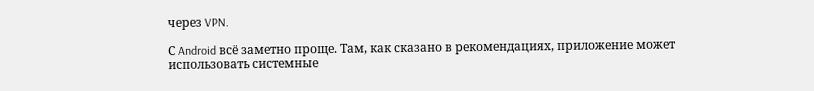через VPN.

С Android всё заметно проще. Там, как сказано в рекомендациях, приложение может использовать системные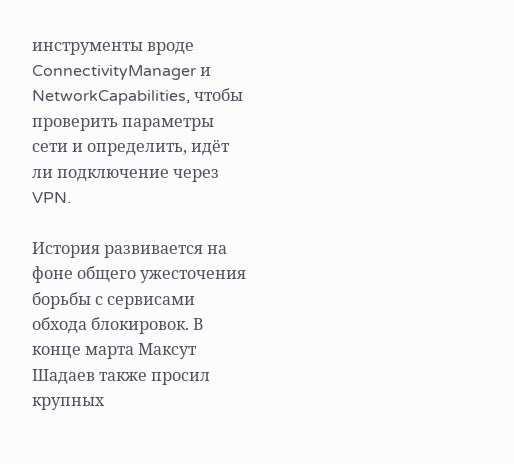инструменты вроде ConnectivityManager и NetworkCapabilities, чтобы проверить параметры сети и определить, идёт ли подключение через VPN.

История развивается на фоне общего ужесточения борьбы с сервисами обхода блокировок. В конце марта Максут Шадаев также просил крупных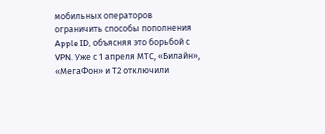мобильных операторов ограничить способы пополнения Apple ID, объясняя это борьбой с VPN. Уже с 1 апреля МТС, «Билайн», «МегаФон» и Т2 отключили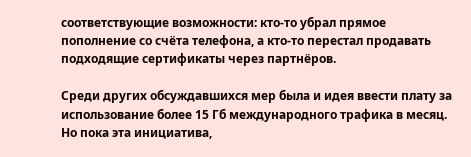соответствующие возможности: кто-то убрал прямое пополнение со счёта телефона, а кто-то перестал продавать подходящие сертификаты через партнёров.

Среди других обсуждавшихся мер была и идея ввести плату за использование более 15 Гб международного трафика в месяц. Но пока эта инициатива,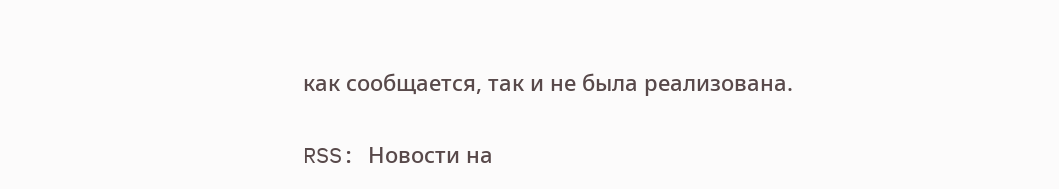как сообщается, так и не была реализована.

RSS: Новости на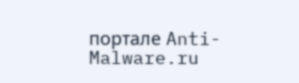портале Anti-Malware.ru